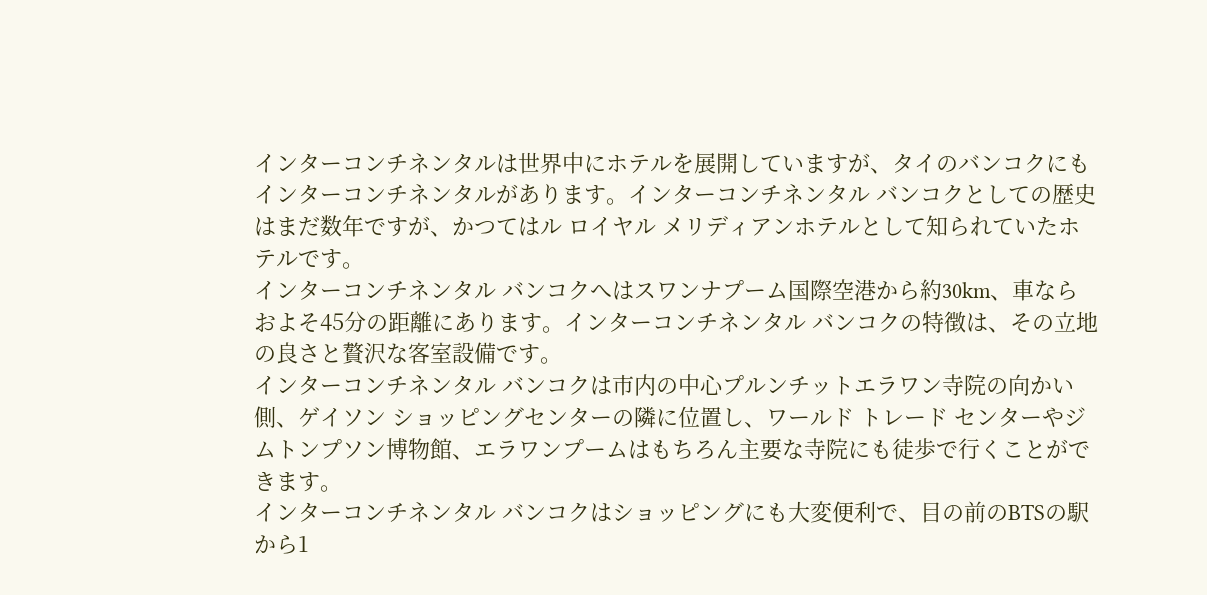インターコンチネンタルは世界中にホテルを展開していますが、タイのバンコクにもインターコンチネンタルがあります。インターコンチネンタル バンコクとしての歴史はまだ数年ですが、かつてはル ロイヤル メリディアンホテルとして知られていたホテルです。
インターコンチネンタル バンコクへはスワンナプーム国際空港から約30km、車ならおよそ45分の距離にあります。インターコンチネンタル バンコクの特徴は、その立地の良さと贅沢な客室設備です。
インターコンチネンタル バンコクは市内の中心プルンチットエラワン寺院の向かい側、ゲイソン ショッピングセンターの隣に位置し、ワールド トレード センターやジムトンプソン博物館、エラワンプームはもちろん主要な寺院にも徒歩で行くことができます。
インターコンチネンタル バンコクはショッピングにも大変便利で、目の前のBTSの駅から1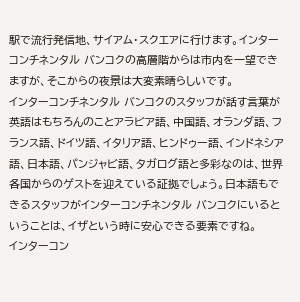駅で流行発信地、サイアム・スクエアに行けます。インターコンチネンタル バンコクの高層階からは市内を一望できますが、そこからの夜景は大変素晴らしいです。
インターコンチネンタル バンコクのスタッフが話す言葉が英語はもちろんのことアラビア語、中国語、オランダ語、フランス語、ドイツ語、イタリア語、ヒンドゥー語、インドネシア語、日本語、パンジャビ語、タガログ語と多彩なのは、世界各国からのゲストを迎えている証拠でしょう。日本語もできるスタッフがインターコンチネンタル バンコクにいるということは、イザという時に安心できる要素ですね。
インターコン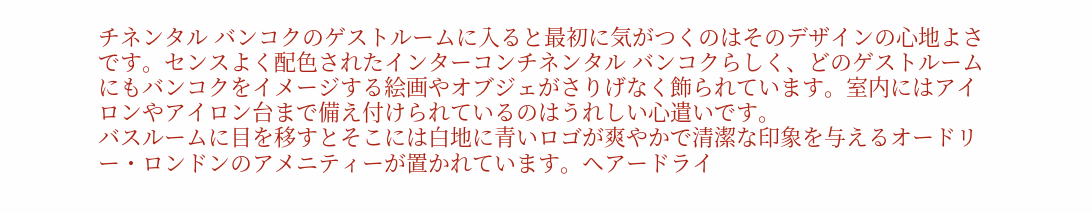チネンタル バンコクのゲストルームに入ると最初に気がつくのはそのデザインの心地よさです。センスよく配色されたインターコンチネンタル バンコクらしく、どのゲストルームにもバンコクをイメージする絵画やオブジェがさりげなく飾られています。室内にはアイロンやアイロン台まで備え付けられているのはうれしい心遣いです。
バスルームに目を移すとそこには白地に青いロゴが爽やかで清潔な印象を与えるオードリー・ロンドンのアメニティーが置かれています。ヘアードライ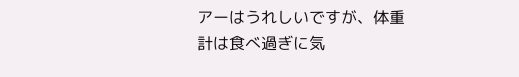アーはうれしいですが、体重計は食べ過ぎに気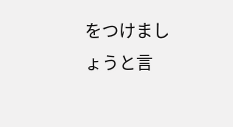をつけましょうと言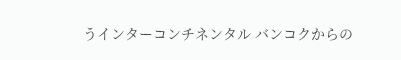うインターコンチネンタル バンコクからの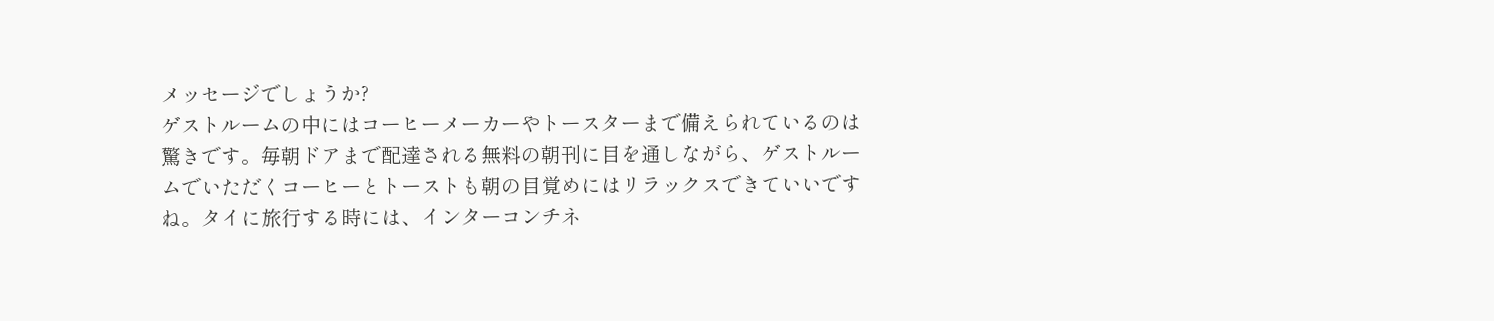メッセージでしょうか?
ゲストルームの中にはコーヒーメーカーやトースターまで備えられているのは驚きです。毎朝ドアまで配達される無料の朝刊に目を通しながら、ゲストルームでいただくコーヒーとトーストも朝の目覚めにはリラックスできていいですね。タイに旅行する時には、インターコンチネ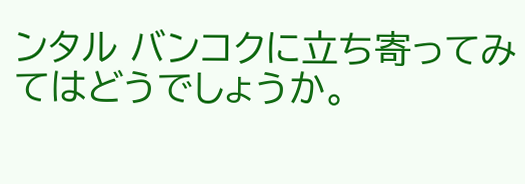ンタル バンコクに立ち寄ってみてはどうでしょうか。